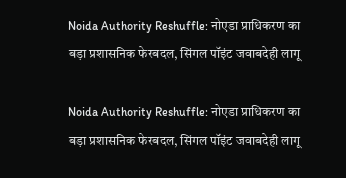Noida Authority Reshuffle: नोएडा प्राधिकरण का बड़ा प्रशासनिक फेरबदल, सिंगल पॉइंट जवाबदेही लागू

Noida Authority Reshuffle: नोएडा प्राधिकरण का बड़ा प्रशासनिक फेरबदल, सिंगल पॉइंट जवाबदेही लागू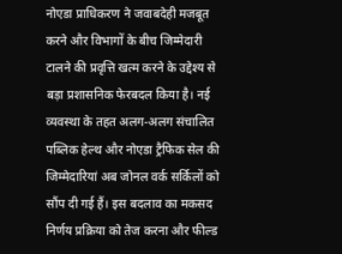नोएडा प्राधिकरण ने जवाबदेही मजबूत करने और विभागों के बीच जिम्मेदारी टालने की प्रवृत्ति खत्म करने के उद्देश्य से बड़ा प्रशासनिक फेरबदल किया है। नई व्यवस्था के तहत अलग-अलग संचालित पब्लिक हेल्थ और नोएडा ट्रैफिक सेल की जिम्मेदारियां अब जोनल वर्क सर्किलों को सौंप दी गई हैं। इस बदलाव का मकसद निर्णय प्रक्रिया को तेज करना और फील्ड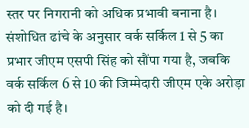स्तर पर निगरानी को अधिक प्रभावी बनाना है।
संशोधित ढांचे के अनुसार वर्क सर्किल 1 से 5 का प्रभार जीएम एसपी सिंह को सौंपा गया है, जबकि वर्क सर्किल 6 से 10 की जिम्मेदारी जीएम एके अरोड़ा को दी गई है।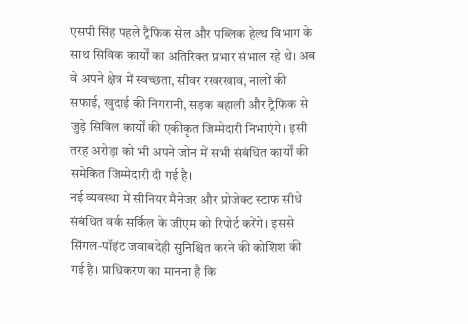एसपी सिंह पहले ट्रैफिक सेल और पब्लिक हेल्थ विभाग के साथ सिविक कार्यों का अतिरिक्त प्रभार संभाल रहे थे। अब वे अपने क्षेत्र में स्वच्छता, सीवर रखरखाव, नालों की सफाई, खुदाई की निगरानी, सड़क बहाली और ट्रैफिक से जुड़े सिविल कार्यों की एकीकृत जिम्मेदारी निभाएंगे। इसी तरह अरोड़ा को भी अपने जोन में सभी संबंधित कार्यों की समेकित जिम्मेदारी दी गई है।
नई व्यवस्था में सीनियर मैनेजर और प्रोजेक्ट स्टाफ सीधे संबंधित वर्क सर्किल के जीएम को रिपोर्ट करेंगे। इससे सिंगल-पॉइंट जवाबदेही सुनिश्चित करने की कोशिश की गई है। प्राधिकरण का मानना है कि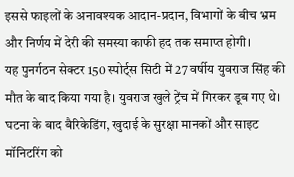इससे फाइलों के अनावश्यक आदान-प्रदान, विभागों के बीच भ्रम और निर्णय में देरी की समस्या काफी हद तक समाप्त होगी।
यह पुनर्गठन सेक्टर 150 स्पोर्ट्स सिटी में 27 वर्षीय युवराज सिंह की मौत के बाद किया गया है। युवराज खुले ट्रेंच में गिरकर डूब गए थे। घटना के बाद बैरिकेडिंग, खुदाई के सुरक्षा मानकों और साइट मॉनिटरिंग को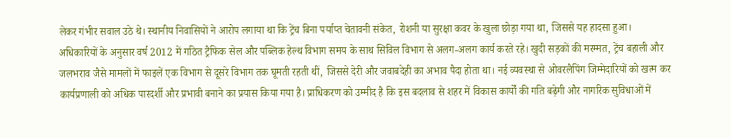लेकर गंभीर सवाल उठे थे। स्थानीय निवासियों ने आरोप लगाया था कि ट्रेंच बिना पर्याप्त चेतावनी संकेत, रोशनी या सुरक्षा कवर के खुला छोड़ा गया था, जिससे यह हादसा हुआ।
अधिकारियों के अनुसार वर्ष 2012 में गठित ट्रैफिक सेल और पब्लिक हेल्थ विभाग समय के साथ सिविल विभाग से अलग-अलग कार्य करते रहे। खुदी सड़कों की मरम्मत, ट्रेंच बहाली और जलभराव जैसे मामलों में फाइलें एक विभाग से दूसरे विभाग तक घूमती रहती थीं, जिससे देरी और जवाबदेही का अभाव पैदा होता था। नई व्यवस्था से ओवरलैपिंग जिम्मेदारियों को खत्म कर कार्यप्रणाली को अधिक पारदर्शी और प्रभावी बनाने का प्रयास किया गया है। प्राधिकरण को उम्मीद है कि इस बदलाव से शहर में विकास कार्यों की गति बढ़ेगी और नागरिक सुविधाओं में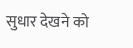सुधार देखने को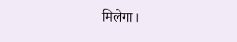मिलेगा।